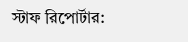স্টাফ রিপোর্টার: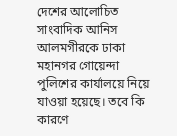দেশের আলোচিত সাংবাদিক আনিস আলমগীরকে ঢাকা মহানগর গোয়েন্দা পুলিশের কার্যালয়ে নিয়ে যাওয়া হয়েছে। তবে কি কারণে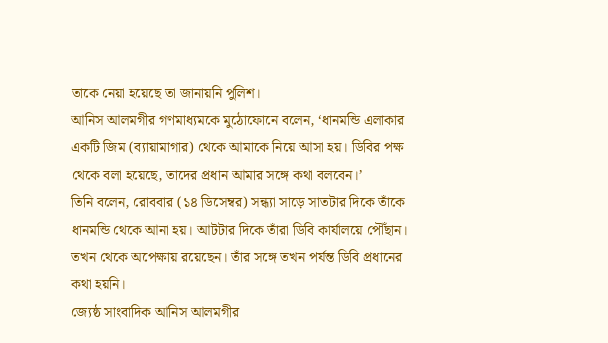তাকে নেয়া হয়েছে তা জানায়নি পুলিশ।
আনিস আলমগীর গণমাধ্যমকে মুঠোফোনে বলেন, ‘ধানমন্ডি এলাকার একটি জিম (ব্যায়ামাগার) থেকে আমাকে নিয়ে আসা হয়। ডিবির পক্ষ থেকে বলা হয়েছে, তাদের প্রধান আমার সঙ্গে কথা বলবেন।’
তিনি বলেন, রোববার (১৪ ডিসেম্বর) সন্ধ্যা সাড়ে সাতটার দিকে তাঁকে ধানমন্ডি থেকে আনা হয়। আটটার দিকে তাঁরা ডিবি কার্যালয়ে পৌঁছান। তখন থেকে অপেক্ষায় রয়েছেন। তাঁর সঙ্গে তখন পর্যন্ত ডিবি প্রধানের কথা হয়নি।
জ্যেষ্ঠ সাংবাদিক আনিস আলমগীর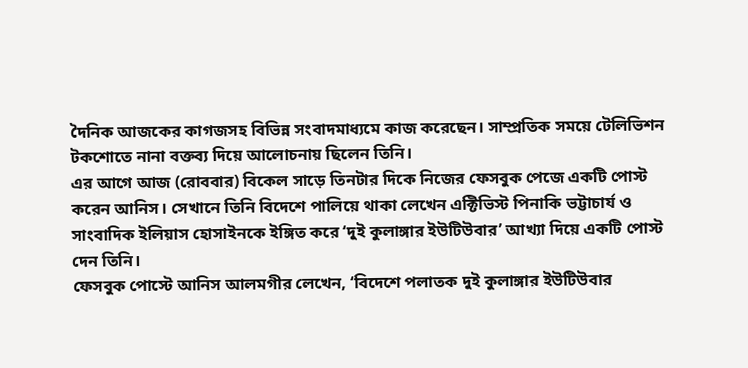দৈনিক আজকের কাগজসহ বিভিন্ন সংবাদমাধ্যমে কাজ করেছেন। সাম্প্রতিক সময়ে টেলিভিশন টকশোতে নানা বক্তব্য দিয়ে আলোচনায় ছিলেন তিনি।
এর আগে আজ (রোববার) বিকেল সাড়ে তিনটার দিকে নিজের ফেসবুক পেজে একটি পোস্ট করেন আনিস। সেখানে তিনি বিদেশে পালিয়ে থাকা লেখেন এক্টিভিস্ট পিনাকি ভট্টাচার্য ও সাংবাদিক ইলিয়াস হোসাইনকে ইঙ্গিত করে ‘দুই কুলাঙ্গার ইউটিউবার’ আখ্যা দিয়ে একটি পোস্ট দেন তিনি।
ফেসবুক পোস্টে আনিস আলমগীর লেখেন, ‘বিদেশে পলাতক দুই কুলাঙ্গার ইউটিউবার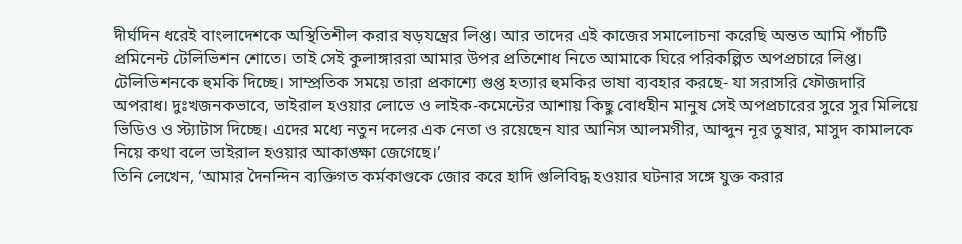দীর্ঘদিন ধরেই বাংলাদেশকে অস্থিতিশীল করার ষড়যন্ত্রের লিপ্ত। আর তাদের এই কাজের সমালোচনা করেছি অন্তত আমি পাঁচটি প্রমিনেন্ট টেলিভিশন শোতে। তাই সেই কুলাঙ্গাররা আমার উপর প্রতিশোধ নিতে আমাকে ঘিরে পরিকল্পিত অপপ্রচারে লিপ্ত। টেলিভিশনকে হুমকি দিচ্ছে। সাম্প্রতিক সময়ে তারা প্রকাশ্যে গুপ্ত হত্যার হুমকির ভাষা ব্যবহার করছে- যা সরাসরি ফৌজদারি অপরাধ। দুঃখজনকভাবে, ভাইরাল হওয়ার লোভে ও লাইক-কমেন্টের আশায় কিছু বোধহীন মানুষ সেই অপপ্রচারের সুরে সুর মিলিয়ে ভিডিও ও স্ট্যাটাস দিচ্ছে। এদের মধ্যে নতুন দলের এক নেতা ও রয়েছেন যার আনিস আলমগীর, আব্দুন নূর তুষার, মাসুদ কামালকে নিয়ে কথা বলে ভাইরাল হওয়ার আকাঙ্ক্ষা জেগেছে।’
তিনি লেখেন, ‘আমার দৈনন্দিন ব্যক্তিগত কর্মকাণ্ডকে জোর করে হাদি গুলিবিদ্ধ হওয়ার ঘটনার সঙ্গে যুক্ত করার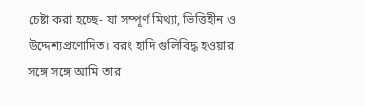চেষ্টা করা হচ্ছে- যা সম্পূর্ণ মিথ্যা, ভিত্তিহীন ও উদ্দেশ্যপ্রণোদিত। বরং হাদি গুলিবিদ্ধ হওয়ার সঙ্গে সঙ্গে আমি তার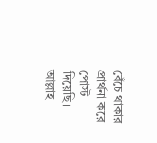বেঁচে থাকার প্রার্থনা করে পোস্ট দিয়েছি। আল্লাহ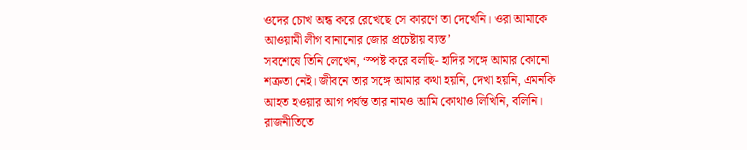ওদের চোখ অন্ধ করে রেখেছে সে কারণে তা দেখেনি। ওরা আমাকে আওয়ামী লীগ বানানোর জোর প্রচেষ্টায় ব্যস্ত’
সবশেষে তিনি লেখেন, ‘স্পষ্ট করে বলছি- হাদির সঙ্গে আমার কোনো শত্রুতা নেই। জীবনে তার সঙ্গে আমার কথা হয়নি, দেখা হয়নি, এমনকি আহত হওয়ার আগ পর্যন্ত তার নামও আমি কোথাও লিখিনি, বলিনি। রাজনীতিতে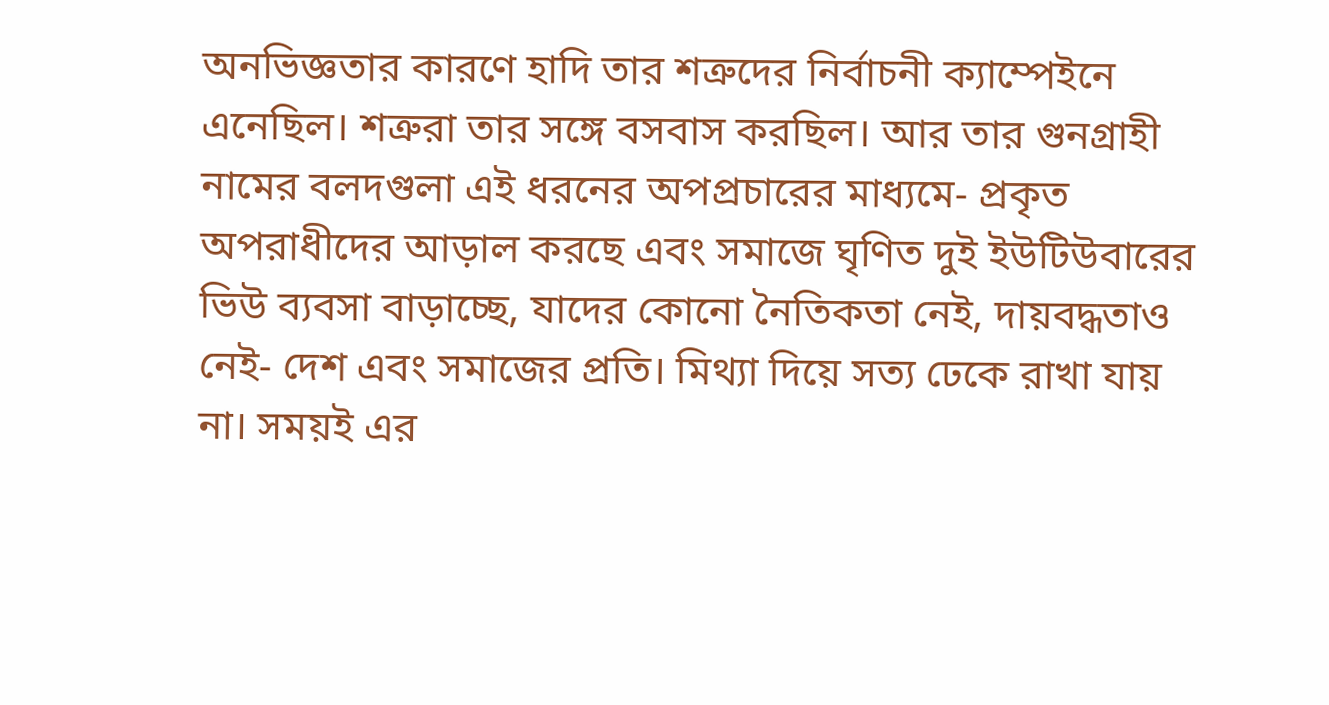অনভিজ্ঞতার কারণে হাদি তার শত্রুদের নির্বাচনী ক্যাম্পেইনে এনেছিল। শত্রুরা তার সঙ্গে বসবাস করছিল। আর তার গুনগ্রাহী নামের বলদগুলা এই ধরনের অপপ্রচারের মাধ্যমে- প্রকৃত অপরাধীদের আড়াল করছে এবং সমাজে ঘৃণিত দুই ইউটিউবারের ভিউ ব্যবসা বাড়াচ্ছে, যাদের কোনো নৈতিকতা নেই, দায়বদ্ধতাও নেই- দেশ এবং সমাজের প্রতি। মিথ্যা দিয়ে সত্য ঢেকে রাখা যায় না। সময়ই এর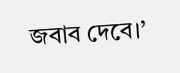জবাব দেবে।’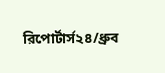রিপোর্টার্স২৪/ধ্রুব